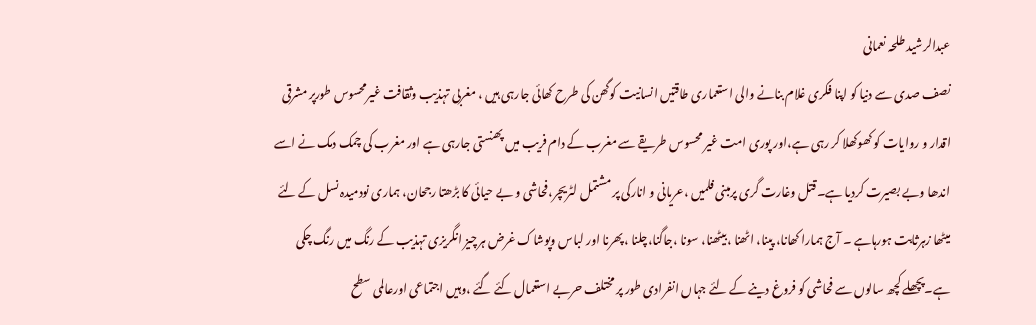عبدالرشید طلحہ نعمانی
نصف صدی سے دنیا کو اپنا فکری غلام بنانے والی استعماری طاقتیں انسانیت کوگھن کی طرح کھائی جارہی ہیں ، مغربی تہذیب وثقافت غیرمحسوس طورپر مشرقی اقدار و روایات کو کھوکھلا کر رہی ہے،اور پوری امت غیر محسوس طریقے سے مغرب کے دام فریب میں پھنستی جارہی ہے اور مغرب کی چمک دمک نے اسے اندھا وبے بصیرت کردیا ہے۔قتل وغارت گری پرمبنی فلمیں ،عریانی و انارکی پر مشتمل لٹریچر،فحاشی و بے حیائی کا بڑھتا رجحان، ہماری نودمیدہ نسل کے لئے میٹھا زہرثابت ہورہاہے ۔ آج ہمارا کھانا، پینا، اٹھنا ،بیٹھنا، سونا ،جاگنا،چلنا ،پھرنا اور لباس وپوشاک غرض ہرچیز انگریزی تہذیب کے رنگ میں رنگ چکی ہے۔پچھلے کچھ سالوں سے فحاشی کو فروغ دینے کے لئے جہاں انفرادی طور پر مختلف حربے استعمال کئے گئے ،وہیں اجتماعی اورعالمی سطح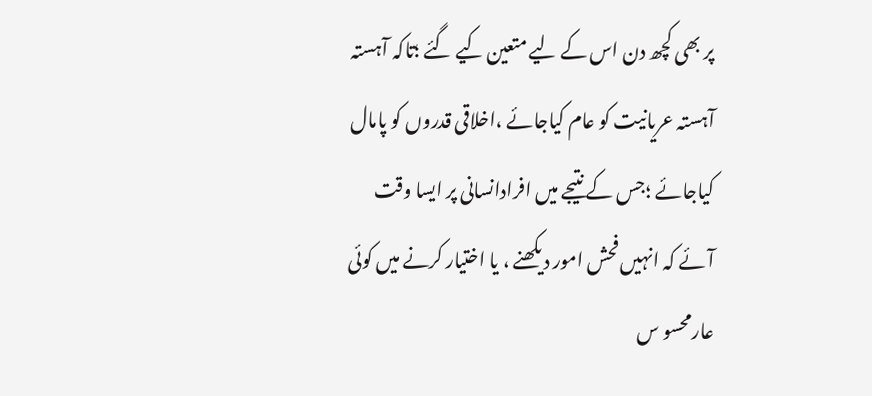پر بھی کچھ دن اس کے لیے متعین کیے گئے ؛تاکہ آہستہ آہستہ عریانیت کو عام کیاجائے ،اخلاقی قدروں کو پامال کیاجائے ؛جس کے نتیجے میں افرادانسانی پر ایسا وقت آئے کہ انہیں فحش امور دیکھنے ، یا اختیار کرنے میں کوئی عارمحسو س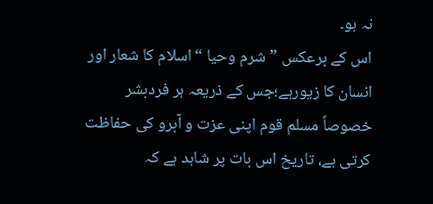نہ ہو۔
اس کے برعکس ”شرم وحیا “اسلام کا شعار اور انسان کا زیورہے؛جس کے ذریعہ ہر فردبشر خصوصاً مسلم قوم اپنی عزت و آبرو کی حفاظت کرتی ہے، تاریخ اس بات پر شاہد ہے کہ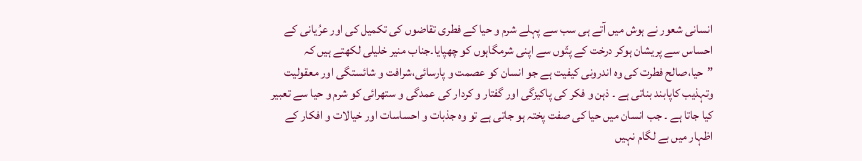انسانی شعور نے ہوش میں آتے ہی سب سے پہلے شرم و حیا کے فطری تقاضوں کی تکمیل کی اور عرُیانی کے احساس سے پریشان ہوکر درخت کے پتّوں سے اپنی شرمگاہوں کو چھپایا۔جناب منیر خلیلی لکھتے ہیں کہ ”حیا،صالح فطرت کی وہ اندرونی کیفیت ہے جو انسان کو عصمت و پارسائی،شرافت و شائستگی اور معقولیت وتہذیب کاپابند بناتی ہے ۔ ذہن و فکر کی پاکیزگی اور گفتار و کردار کی عمدگی و ستھرائی کو شرم و حیا سے تعبیر کیا جاتا ہے ۔ جب انسان میں حیا کی صفت پختہ ہو جاتی ہے تو وہ جذبات و احساسات اور خیالات و افکار کے اظہار میں بے لگام نہیں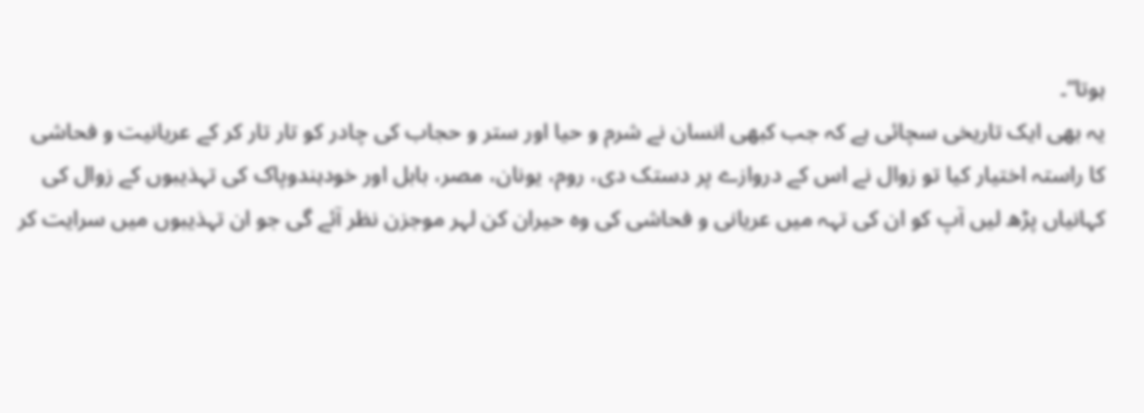ہوتا“۔
یہ بھی ایک تاریخی سچائی ہے کہ جب کبھی انسان نے شرم و حیا اور ستر و حجاب کی چادر کو تار تار کر کے عریانیت و فحاشی کا راستہ اختیار کیا تو زوال نے اس کے دروازے پر دستک دی، روم، یونان، مصر، بابل اور خودہندوپاک کی تہذیبوں کے زوال کی کہانیاں پڑھ لیں آپ کو ان کی تہہ میں عریانی و فحاشی کی وہ حیران کن لہر موجزن نظر آئے گی جو ان تہذیبوں میں سرایت کر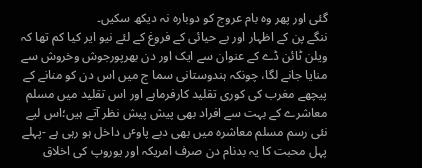گئی اور پھر وہ بام عروج کو دوبارہ نہ دیکھ سکیں۔
ننگے پن کے اظہار اور بے حیائی کے فروغ کے لئے نیو ایر کیا کم تھا کہ ویلن ٹائن ڈے کے عنوان سے ایک اور دن بھرپورجوش وخروش سے منایا جانے لگا، چونکہ ہندوستانی سما ج میں اس دن کو منانے کے پیچھے مغرب کی کوری تقلید کارفرماہے اور اس تقلید میں مسلم معاشرے کے بہت سے افراد بھی پیش پیش نظر آتے ہیں؛اس لیے نئی رسم مسلم معاشرہ میں بھی دبے پاوٴں داخل ہو رہی ہے -پہلے پہل محبت کا یہ بدنام دن صرف امریکہ اور یوروپ کی اخلاق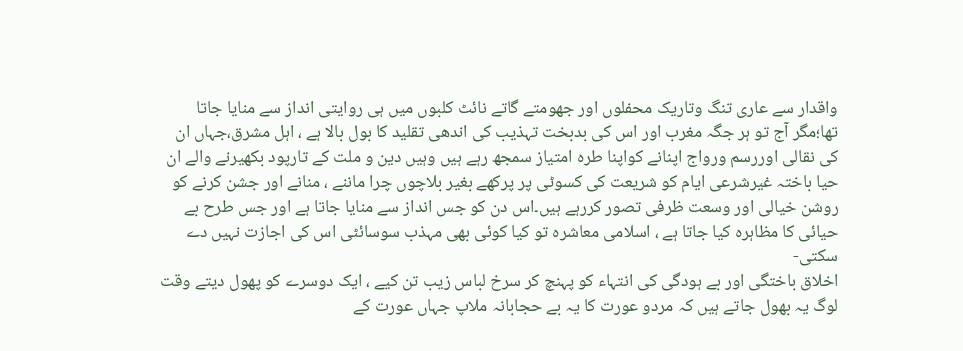واقدار سے عاری تنگ وتاریک محفلوں اور جھومتے گاتے نائٹ کلبوں میں ہی روایتی انداز سے منایا جاتا تھا؛مگر آج تو ہر جگہ مغرب اور اس کی بدبخت تہذیب کی اندھی تقلید کا بول بالا ہے ، اہل مشرق،جہاں ان کی نقالی اوررسم ورواج اپنانے کواپنا طرہ امتیاز سمجھ رہے ہیں وہیں دین و ملت کے تارپود بکھیرنے والے ان حیا باختہ غیرشرعی ایام کو شریعت کی کسوٹی پر پرکھے بغیر بلاچوں چرا ماننے ، منانے اور جشن کرنے کو روشن خیالی اور وسعت ظرفی تصور کررہے ہیں۔اس دن کو جس انداز سے منایا جاتا ہے اور جس طرح بے حیائی کا مظاہرہ کیا جاتا ہے ، اسلامی معاشرہ تو کیا کوئی بھی مہذب سوسائٹی اس کی اجازت نہیں دے سکتی-
اخلاق باختگی اور بے ہودگی کی انتہاء کو پہنچ کر سرخ لباس زیب تن کیے ، ایک دوسرے کو پھول دیتے وقت لوگ یہ بھول جاتے ہیں کہ مردو عورت کا یہ بے حجابانہ ملاپ جہاں عورت کے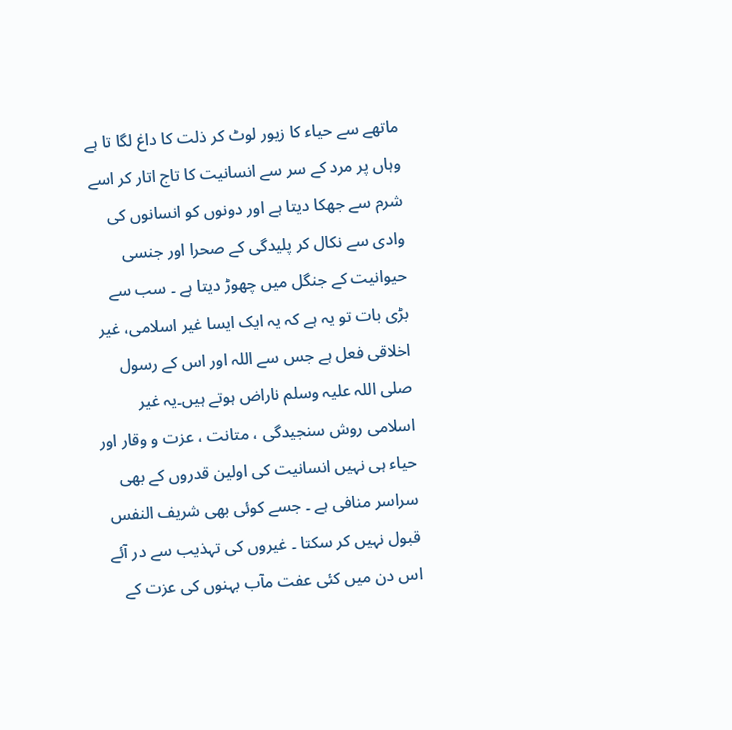ماتھے سے حیاء کا زیور لوٹ کر ذلت کا داغ لگا تا ہے وہاں پر مرد کے سر سے انسانیت کا تاج اتار کر اسے شرم سے جھکا دیتا ہے اور دونوں کو انسانوں کی وادی سے نکال کر پلیدگی کے صحرا اور جنسی حیوانیت کے جنگل میں چھوڑ دیتا ہے ۔ سب سے بڑی بات تو یہ ہے کہ یہ ایک ایسا غیر اسلامی، غیر اخلاقی فعل ہے جس سے اللہ اور اس کے رسول صلی اللہ علیہ وسلم ناراض ہوتے ہیں۔یہ غیر اسلامی روش سنجیدگی ، متانت ، عزت و وقار اور حیاء ہی نہیں انسانیت کی اولین قدروں کے بھی سراسر منافی ہے ۔ جسے کوئی بھی شریف النفس قبول نہیں کر سکتا ۔ غیروں کی تہذیب سے در آئے اس دن میں کئی عفت مآب بہنوں کی عزت کے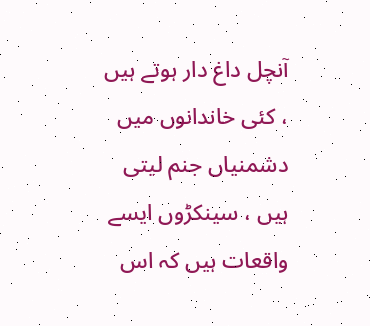آنچل داغ دار ہوتے ہیں ، کئی خاندانوں میں دشمنیاں جنم لیتی ہیں ، سینکڑوں ایسے واقعات ہیں کہ اس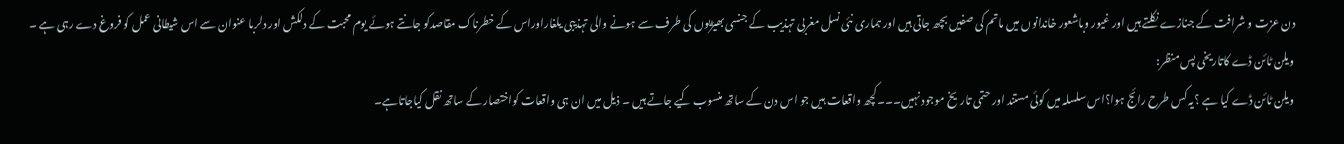دن عزت و شرافت کے جنازے نکلتے ہیں اور غیور وباشعور خاندانوں میں ماتم کی صفیں بچھ جاتی ہیں اور ہماری نئی نسل مغربی تہذیب کے جنسی بھیڑیوں کی طرف سے ہونے والی تہذیبی یلغاراوراس کے خطرناک مقاصدکو جانتے ہوئے یوم محبت کے دلکش اور دلربا عنوان سے اس شیطانی عمل کو فروغ دے رہی ہے ۔
ویلن ٹائن ڈے کاتاریخی پس منظر:
ویلن ٹائن ڈے کیا ہے ؟یہ کس طرح رائج ہوا؟اس سلسلہ میں کوئی مستند اور حتمی تاریخ موجود نہیں۔۔۔کچھ واقعات ہیں جو اس دن کے ساتھ منسوب کیے جاتے ہیں ۔ ذیل میں ان ہی واقعات کواختصار کے ساتھ نقل کیاجاتاہے۔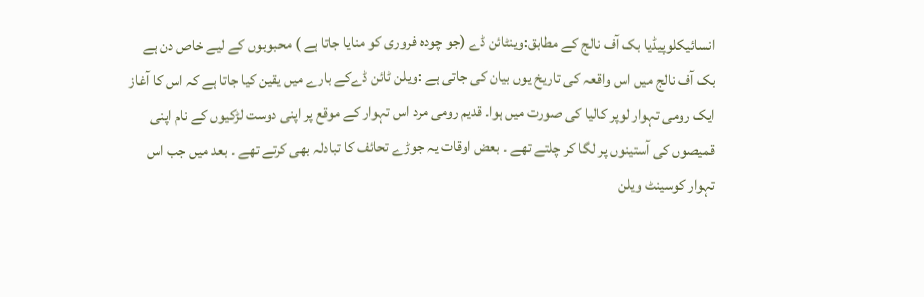انسائیکلوپیڈیا بک آف نالج کے مطابق:وینٹائن ڈے (جو چودہ فروری کو منایا جاتا ہے ) محبوبوں کے لیے خاص دن ہے بک آف نالج میں اس واقعہ کی تاریخ یوں بیان کی جاتی ہے :ویلن ٹائن ڈےکے بارے میں یقین کیا جاتا ہے کہ اس کا آغاز ایک رومی تہوار لوپر کالیا کی صورت میں ہوا۔ قدیم رومی مرد اس تہوار کے موقع پر اپنی دوست لڑکیوں کے نام اپنی قمیصوں کی آستینوں پر لگا کر چلتے تھے ۔ بعض اوقات یہ جوڑے تحائف کا تبادلہ بھی کرتے تھے ۔ بعد میں جب اس تہوار کوسینٹ ویلن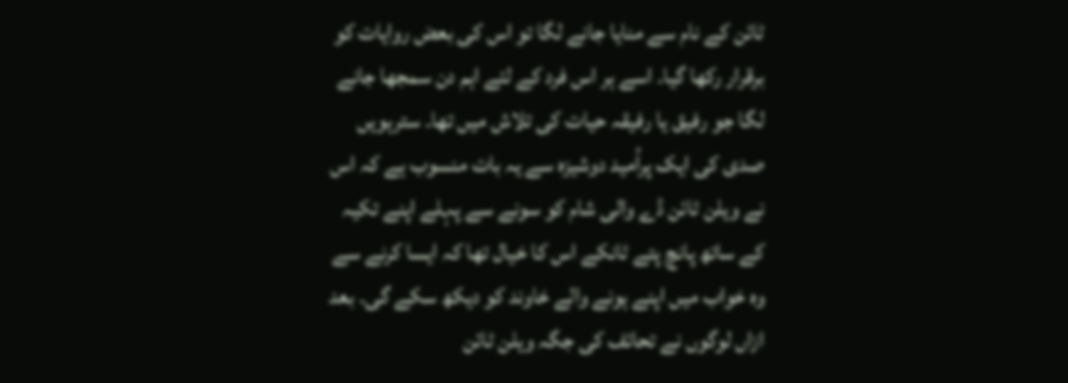ٹائن کے نام سے منایا جانے لگا تو اس کی بعض روایات کو برقرار رکھا گیا۔ اسے ہر اس فرد کے لئے اہم دن سمجھا جانے لگا جو رفیق یا رفیقہ حیات کی تلاش میں تھا۔ سترہویں صدی کی ایک پراُمید دوشیزہ سے یہ بات منسوب ہے کہ اس نے ویلن ٹائن ڈے والی شام کو سونے سے پہلے اپنے تکیہ کے ساتھ پانچ پتے ٹانکے اس کا خیال تھا کہ ایسا کرنے سے وہ خواب میں اپنے ہونے والے خاوند کو دیکھ سکے گی۔ بعد ازاں لوگوں نے تحائف کی جگہ ویلن ٹائن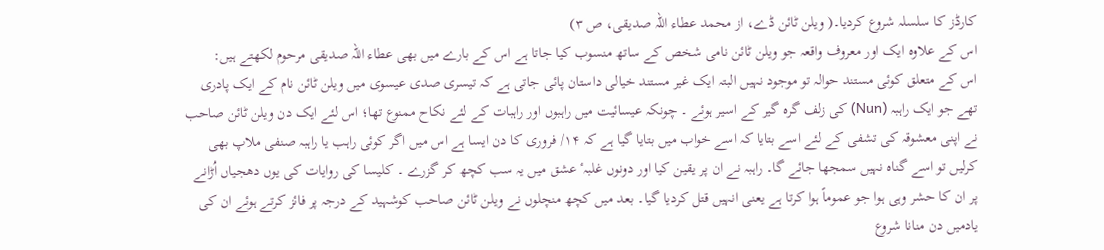کارڈز کا سلسلہ شروع کردیا۔( ویلن ٹائن ڈے، از محمد عطاء اللہ صدیقی، ص ۳)
اس کے علاوہ ایک اور معروف واقعہ جو ویلن ٹائن نامی شخص کے ساتھ منسوب کیا جاتا ہے اس کے بارے میں بھی عطاء اللہ صدیقی مرحوم لکھتے ہیں:
اس کے متعلق کوئی مستند حوالہ تو موجود نہیں البتہ ایک غیر مستند خیالی داستان پائی جاتی ہے کہ تیسری صدی عیسوی میں ویلن ٹائن نام کے ایک پادری تھے جو ایک راہبہ (Nun) کی زلف گرہ گیر کے اسیر ہوئے ۔ چونکہ عیسائیت میں راہبوں اور راہبات کے لئے نکاح ممنوع تھا؛ اس لئے ایک دن ویلن ٹائن صاحب نے اپنی معشوقہ کی تشفی کے لئے اسے بتایا کہ اسے خواب میں بتایا گیا ہے کہ ۱۴/ فروری کا دن ایسا ہے اس میں اگر کوئی راہب یا راہبہ صنفی ملاپ بھی کرلیں تو اسے گناہ نہیں سمجھا جائے گا۔ راہبہ نے ان پر یقین کیا اور دونوں غلبہٴ عشق میں یہ سب کچھ کر گزرے ۔ کلیسا کی روایات کی یوں دھجیاں اُڑانے پر ان کا حشر وہی ہوا جو عموماً ہوا کرتا ہے یعنی انہیں قتل کردیا گیا۔ بعد میں کچھ منچلوں نے ویلن ٹائن صاحب کوشہید کے درجہ پر فائز کرتے ہوئے ان کی یادمیں دن منانا شروع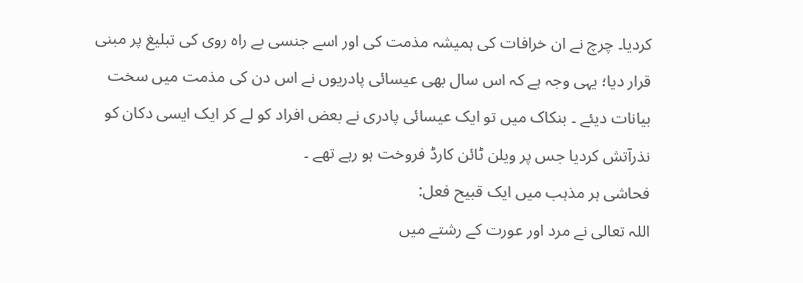کردیا۔ چرچ نے ان خرافات کی ہمیشہ مذمت کی اور اسے جنسی بے راہ روی کی تبلیغ پر مبنی قرار دیا؛ یہی وجہ ہے کہ اس سال بھی عیسائی پادریوں نے اس دن کی مذمت میں سخت بیانات دیئے ۔ بنکاک میں تو ایک عیسائی پادری نے بعض افراد کو لے کر ایک ایسی دکان کو نذرآتش کردیا جس پر ویلن ٹائن کارڈ فروخت ہو رہے تھے ۔
فحاشی ہر مذہب میں ایک قبیح فعل:
اللہ تعالی نے مرد اور عورت کے رشتے میں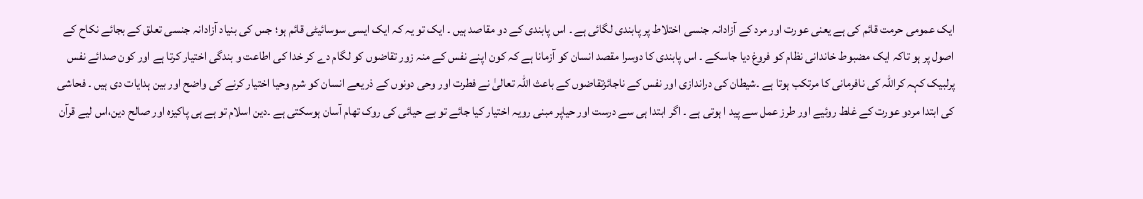ایک عمومی حرمت قائم کی ہے یعنی عورت اور مرد کے آزادانہ جنسی اختلاط پر پابندی لگائی ہے ۔ اس پابندی کے دو مقاصد ہیں ۔ ایک تو یہ کہ ایک ایسی سوسائیٹی قائم ہو؛ جس کی بنیاد آزادانہ جنسی تعلق کے بجائے نکاح کے اصول پر ہو تاکہ ایک مضبوط خاندانی نظام کو فروغ دیا جاسکے ۔ اس پابندی کا دوسرا مقصد انسان کو آزمانا ہے کہ کون اپنے نفس کے منہ زور تقاضوں کو لگام دے کر خدا کی اطاعت و بندگی اختیار کرتا ہے اور کون صدائے نفس پرلبیک کہہ کراللہ کی نافرمانی کا مرتکب ہوتا ہے ۔شیطان کی دراندازی اور نفس کے ناجائزتقاضوں کے باعث اللہ تعالیٰ نے فطرت اور وحی دونوں کے ذریعے انسان کو شرم وحیا اختیار کرنے کی واضح اور بین ہدایات دی ہیں ۔ فحاشی کی ابتدا مردو عورت کے غلط روئیے اور طرز عمل سے پید ا ہوتی ہے ۔ اگر ابتدا ہی سے درست اور حیاپر مبنی رویہ اختیار کیا جائے تو بے حیائی کی روک تھام آسان ہوسکتی ہے ۔دین اسلام تو ہے ہی پاکیزہ اور صالح دین،اس لیے قرآن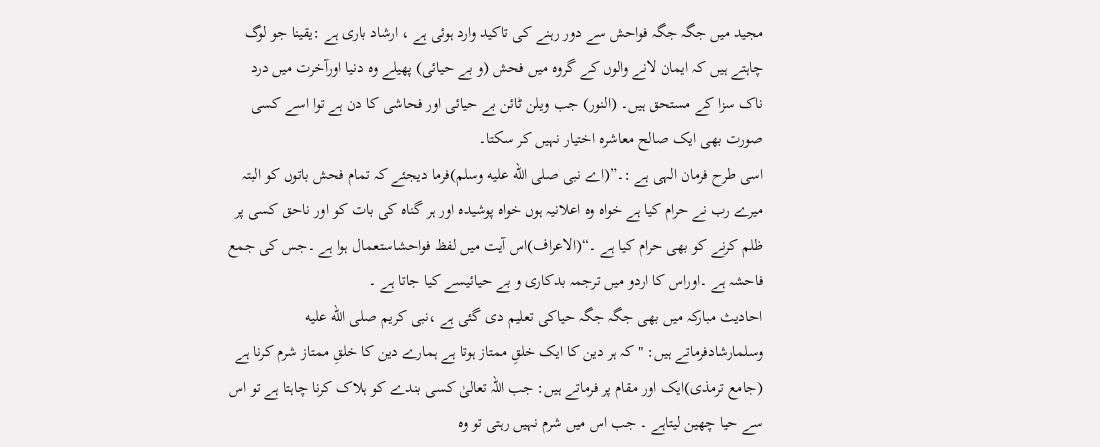مجید میں جگہ جگہ فواحش سے دور رہنے کی تاکید وارد ہوئی ہے ، ارشاد باری ہے :یقینا جو لوگ چاہتے ہیں کہ ایمان لانے والوں کے گروہ میں فحش (و بے حیائی) پھیلے وہ دنیا اورآخرت میں درد ناک سزا کے مستحق ہیں۔ (النور) جب ویلن ٹائن بے حیائی اور فحاشی کا دن ہے توا اسے کسی صورت بھی ایک صالح معاشرہ اختیار نہیں کر سکتا۔
اسی طرح فرمان الہی ہے :۔”(اے نبی صلى الله عليه وسلم)فرما دیجئے کہ تمام فحش باتوں کو البتہ میرے رب نے حرام کیا ہے خواہ وہ اعلانیہ ہوں خواہ پوشیدہ اور ہر گناہ کی بات کو اور ناحق کسی پر ظلم کرنے کو بھی حرام کیا ہے ۔“(الاعراف)اس آیت میں لفظ فواحشاستعمال ہوا ہے ۔جس کی جمع فاحشہ ہے ۔اوراس کا اردو میں ترجمہ بدکاری و بے حیائیسے کیا جاتا ہے ۔
احادیث مبارکہ میں بھی جگہ جگہ حیاکی تعلیم دی گئی ہے ،نبی کریم صلى الله عليه وسلمارشادفرماتے ہیں: "کہ ہر دین کا ایک خلقِ ممتاز ہوتا ہے ہمارے دین کا خلقِ ممتاز شرم کرنا ہے (جامع ترمذی)ایک اور مقام پر فرماتے ہیں: جب اللہ تعالیٰ کسی بندے کو ہلاک کرنا چاہتا ہے تو اس سے حیا چھین لیتاہے ۔ جب اس میں شرم نہیں رہتی تو وہ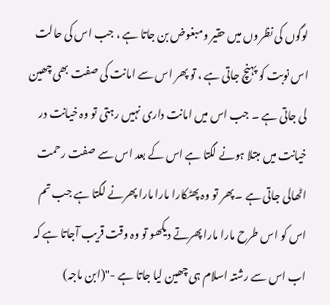لوگوں کی نظروں میں حقیر ومبغوض بن جاتا ہے ، جب اس کی حالت اس نوبت کو پہنچ جاتی ہے ، تو پھر اس سے امانت کی صفت بھی چھین لی جاتی ہے ۔ جب اس میں امانت داری نہیں رہتی تو وہ خیانت در خیانت میں مبتلا ہونے لگتا ہے اس کے بعد اس سے صفت رحمت اٹھالی جاتی ہے ۔ پھر تو وہ پھٹکارا مارا مارا پھرنے لگتا ہے جب تم اس کو اس طرح مارا مارا پھرتے دیکھو تو وہ وقت قریب آجاتا ہے کہ اب اس سے رشتہ اسلام ہی چھین لیا جاتا ہے -"(ابن ماجہ)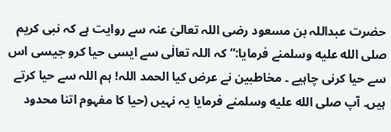حضرت عبداللہ بن مسعود رضی اللہ تعالیٰ عنہ سے روایت ہے کہ نبی کریم صلى الله عليه وسلمنے فرمایا:”کہ اللہ تعالٰی سے ایسی حیا کرو جیسی اس سے حیا کرنی چاہیے ۔ مخاطبین نے عرض کیا الحمد اللہ! ہم اللہ سے حیا کرتے ہیں۔ آپ صلى الله عليه وسلمنے فرمایا یہ نہیں (حیا کا مفہوم اتنا محدود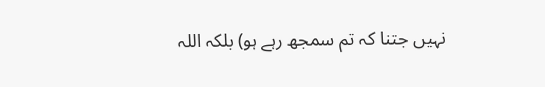نہیں جتنا کہ تم سمجھ رہے ہو) بلکہ اللہ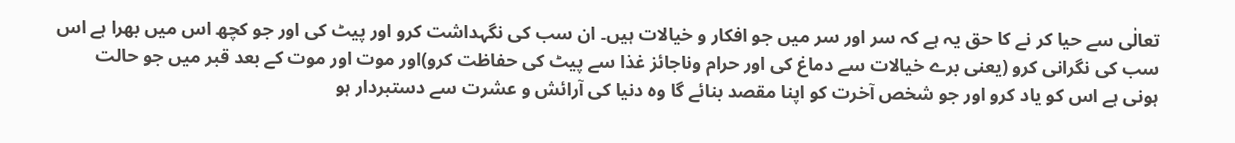تعالٰی سے حیا کر نے کا حق یہ ہے کہ سر اور سر میں جو افکار و خیالات ہیں۔ ان سب کی نگہداشت کرو اور پیٹ کی اور جو کچھ اس میں بھرا ہے اس سب کی نگرانی کرو (یعنی برے خیالات سے دماغ کی اور حرام وناجائز غذا سے پیٹ کی حفاظت کرو)اور موت اور موت کے بعد قبر میں جو حالت ہونی ہے اس کو یاد کرو اور جو شخص آخرت کو اپنا مقصد بنائے گا وہ دنیا کی آرائش و عشرت سے دستبردار ہو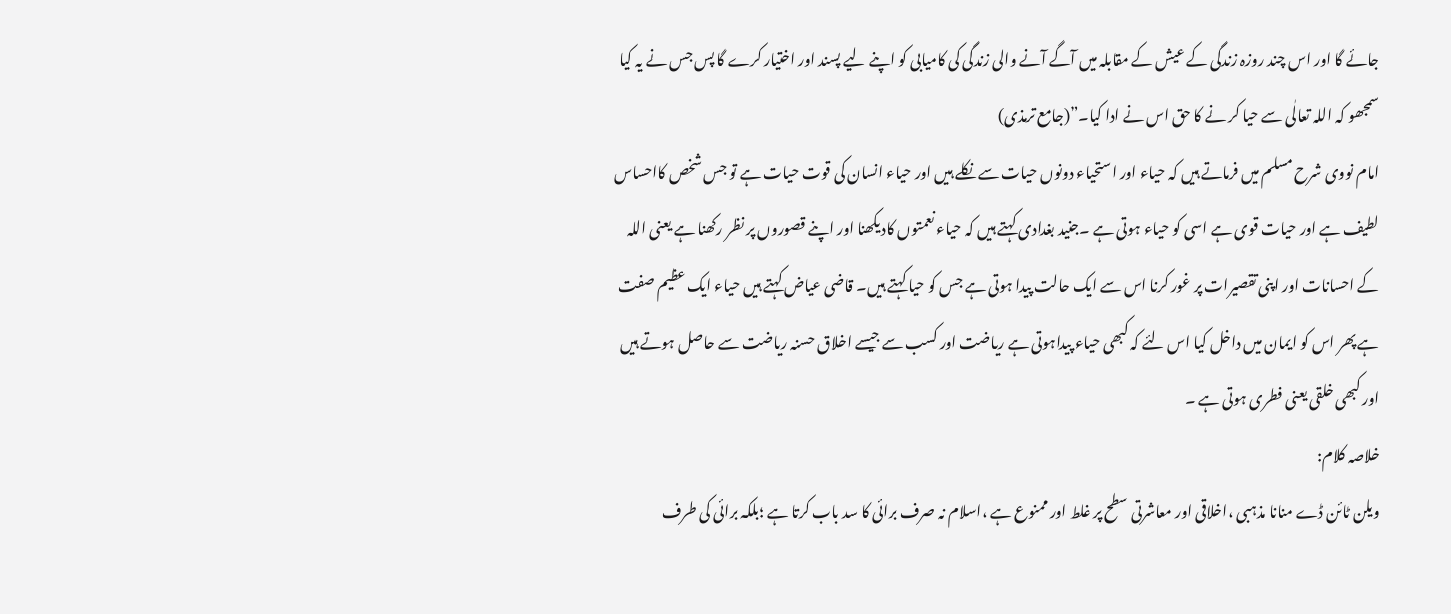جائے گا اور اس چند روزہ زندگی کے عیش کے مقابلہ میں آگے آنے والی زندگی کی کامیابی کو اپنے لیے پسند اور اختیار کرے گا پس جس نے یہ کیا سمجھو کہ اللہ تعالٰی سے حیا کر نے کا حق اس نے ادا کیا۔”(جامع ترمذی)
امام نووی شرح مسلم میں فرماتے ہیں کہ حیاء اور استحیاء دونوں حیات سے نکلے ہیں اور حیاء انسان کی قوت حیات ہے تو جس شخص کااحساس لطیف ہے اور حیات قوی ہے اسی کو حیاء ہوتی ہے ۔جنید بغدادی کہتے ہیں کہ حیاء نعمتوں کادیکھنا اور اپنے قصوروں پر نظر رکھنا ہے یعنی اللہ کے احسانات اور اپنی تقصیرات پر غور کرنا اس سے ایک حالت پیدا ہوتی ہے جس کو حیا کہتے ہیں۔ قاضی عیاض کہتے ہیں حیاء ایک عظیم صفت ہے پھر اس کو ایمان میں داخل کیا اس لئے کہ کبھی حیاء پیداہوتی ہے ریاضت اور کسب سے جیسے اخلاق حسنہ ریاضت سے حاصل ہوتے ہیں اور کبھی خلقی یعنی فطری ہوتی ہے ۔
خلاصہ کلام:
ویلن ٹائن ڈے منانا مذہبی ،اخلاقی اور معاشرتی سطح پر غلط اور ممنوع ہے ،اسلام نہ صرف برائی کا سد باب کرتا ہے ؛بلکہ برائی کی طرف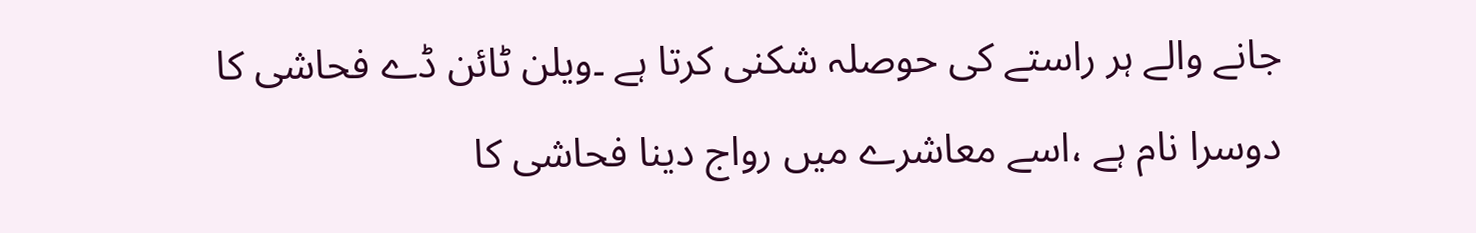جانے والے ہر راستے کی حوصلہ شکنی کرتا ہے ۔ویلن ٹائن ڈے فحاشی کا دوسرا نام ہے ،اسے معاشرے میں رواج دینا فحاشی کا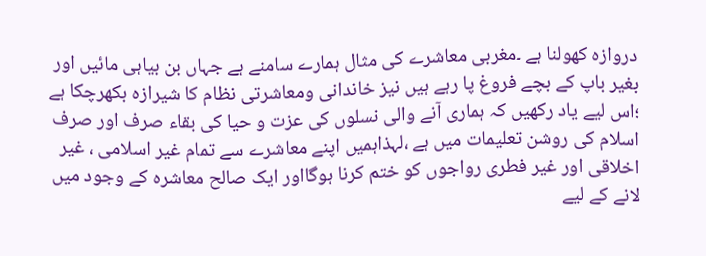دروازہ کھولنا ہے ۔مغربی معاشرے کی مثال ہمارے سامنے ہے جہاں بن بیاہی مائیں اور بغیر باپ کے بچے فروغ پا رہے ہیں نیز خاندانی ومعاشرتی نظام کا شیرازہ بکھرچکا ہے ؛اس لیے یاد رکھیں کہ ہماری آنے والی نسلوں کی عزت و حیا کی بقاء صرف اور صرف اسلام کی روشن تعلیمات میں ہے ،لہذاہمیں اپنے معاشرے سے تمام غیر اسلامی ، غیر اخلاقی اور غیر فطری رواجوں کو ختم کرنا ہوگااور ایک صالح معاشرہ کے وجود میں لانے کے لیے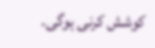کوشش کرنی ہوگی۔